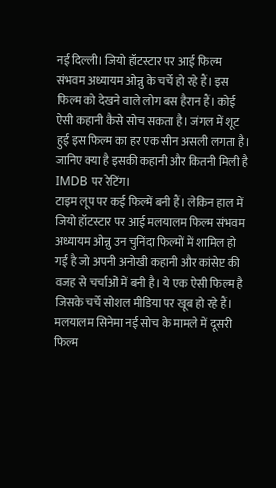नई दिल्ली। जियो हॉटस्टार पर आई फिल्म संभवम अध्यायम ओन्नु के चर्चे हो रहे हैं। इस फिल्म को देखने वाले लोग बस हैरान हैं। कोई ऐसी कहानी कैसे सोच सकता है। जंगल में शूट हुई इस फिल्म का हर एक सीन असली लगता है। जानिए क्या है इसकी कहानी और कितनी मिली है IMDB पर रेटिंग।
टाइम लूप पर कई फिल्में बनी हैं। लेकिन हाल में जियो हॉटस्टार पर आई मलयालम फिल्म संभवम अध्यायम ओन्नु उन चुनिंदा फिल्मों में शामिल हो गई है जो अपनी अनोखी कहानी और कांसेप्ट की वजह से चर्चाओं में बनी है। ये एक ऐसी फिल्म है जिसके चर्चे सोशल मीडिया पर खूब हो रहे हैं। मलयालम सिनेमा नई सोच के मामले में दूसरी फिल्म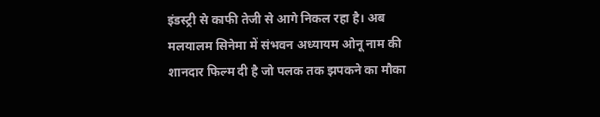इंडस्ट्री से काफी तेजी से आगे निकल रहा है। अब मलयालम सिनेमा में संभवन अध्यायम ओनू नाम की शानदार फिल्म दी है जो पलक तक झपकने का मौका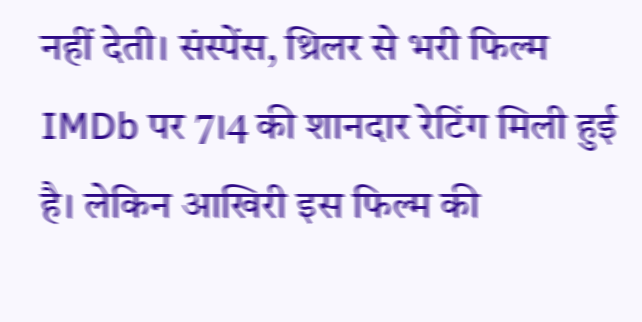नहीं देती। संस्पेंस, थ्रिलर से भरी फिल्म IMDb पर 7।4 की शानदार रेटिंग मिली हुई है। लेकिन आखिरी इस फिल्म की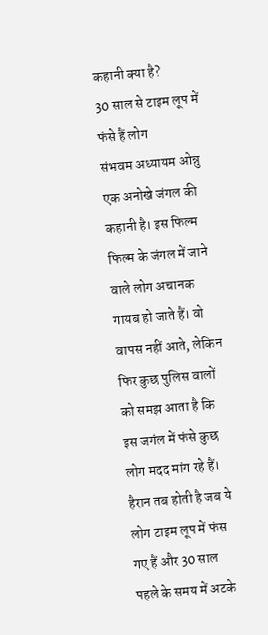कहानी क्या है?
30 साल से टाइम लूप में फंसे हैं लोग
संभवम अध्यायम ओन्नु एक अनोखे जंगल की कहानी है। इस फिल्म फिल्म के जंगल में जाने वाले लोग अचानक गायब हो जाते हैं। वो वापस नहीं आते, लेकिन फिर कुछ पुलिस वालों को समझ आता है कि इस जगंल में फंसे कुछ लोग मदद मांग रहे हैं। हैरान तब होती है जब ये लोग टाइम लूप में फंस गए हैं और 30 साल पहले के समय में अटके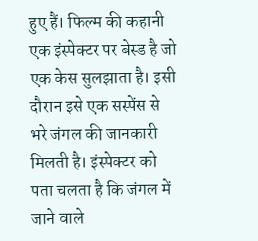हुए हैं। फिल्म की कहानी एक इंस्पेक्टर पर बेस्ड है जो एक केस सुलझाता है। इसी दौरान इसे एक सस्पेंस से भरे जंगल की जानकारी मिलती है। इंस्पेक्टर को पता चलता है कि जंगल में जाने वाले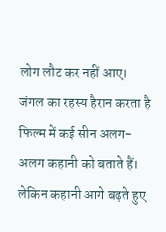लोग लौट कर नहीं आए।
जंगल का रहस्य हैरान करता है
फिल्म में कई सीन अलग-अलग कहानी को बताते हैं। लेकिन कहानी आगे बढ़ते हुए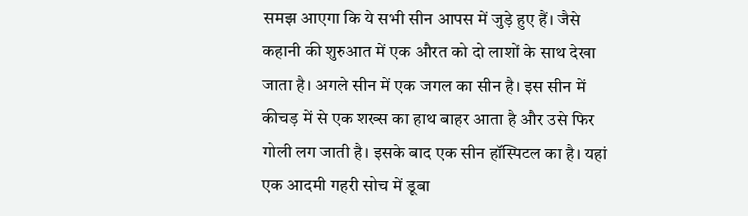समझ आएगा कि ये सभी सीन आपस में जुड़े हुए हैं। जैसे कहानी की शुरुआत में एक औरत को दो लाशों के साथ देखा जाता है। अगले सीन में एक जगल का सीन है। इस सीन में कीचड़ में से एक शख्स का हाथ बाहर आता है और उसे फिर गोली लग जाती है। इसके बाद एक सीन हॉस्पिटल का है। यहां एक आदमी गहरी सोच में डूबा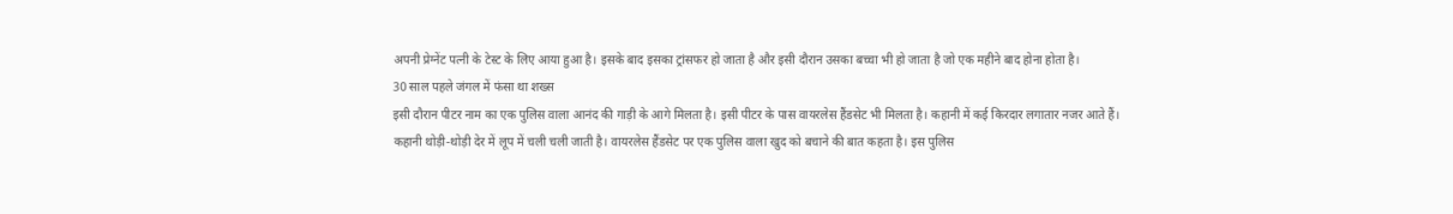अपनी प्रेग्नेंट पत्नी के टेस्ट के लिए आया हुआ है। इसके बाद इसका ट्रांसफर हो जाता है और इसी दौरान उसका बच्चा भी हो जाता है जो एक महीने बाद होना होता है।
30 साल पहले जंगल में फंसा था शख्स
इसी दौरान पीटर नाम का एक पुलिस वाला आनंद की गाड़ी के आगे मिलता है। इसी पीटर के पास वायरलेस हैंडसेट भी मिलता है। कहानी में कई किरदार लगातार नजर आते हैं। कहानी थोड़ी-थोड़ी देर में लूप में चली चली जाती है। वायरलेस हैंडसेट पर एक पुलिस वाला खुद को बचाने की बात कहता है। इस पुलिस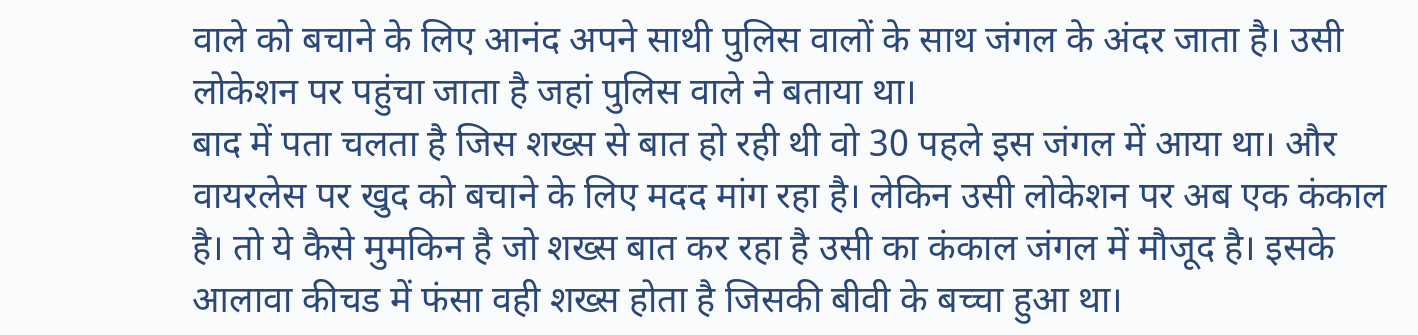वाले को बचाने के लिए आनंद अपने साथी पुलिस वालों के साथ जंगल के अंदर जाता है। उसी लोकेशन पर पहुंचा जाता है जहां पुलिस वाले ने बताया था।
बाद में पता चलता है जिस शख्स से बात हो रही थी वो 30 पहले इस जंगल में आया था। और वायरलेस पर खुद को बचाने के लिए मदद मांग रहा है। लेकिन उसी लोकेशन पर अब एक कंकाल है। तो ये कैसे मुमकिन है जो शख्स बात कर रहा है उसी का कंकाल जंगल में मौजूद है। इसके आलावा कीचड में फंसा वही शख्स होता है जिसकी बीवी के बच्चा हुआ था।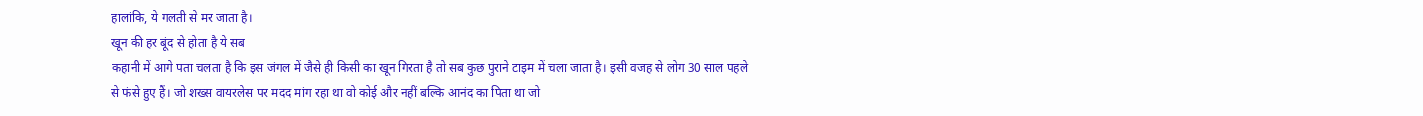हालांकि, ये गलती से मर जाता है।
खून की हर बूंद से होता है ये सब
कहानी में आगे पता चलता है कि इस जंगल में जैसे ही किसी का खून गिरता है तो सब कुछ पुराने टाइम में चला जाता है। इसी वजह से लोग 30 साल पहले से फंसे हुए हैं। जो शख्स वायरलेस पर मदद मांग रहा था वो कोई और नहीं बल्कि आनंद का पिता था जो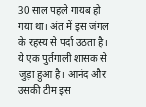30 साल पहले गायब हो गया था। अंत में इस जंगल के रहस्य से पर्दा उठता है। ये एक पुर्तगाली शासक से जुड़ा हुआ है। आनंद और उसकी टीम इस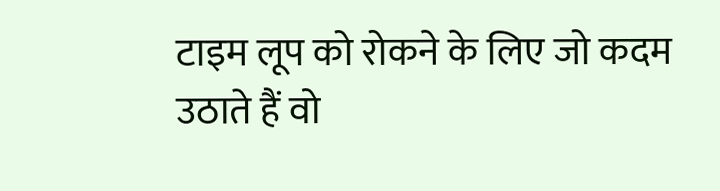टाइम लूप को रोकने के लिए जो कदम उठाते हैं वो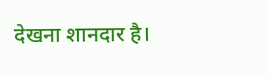देखना शानदार है।